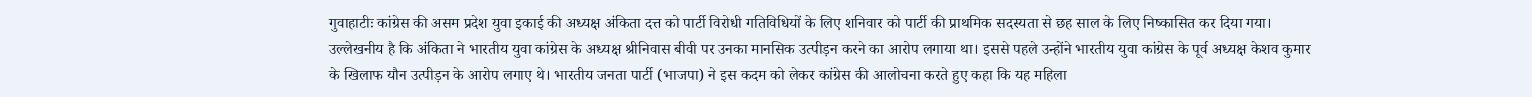गुवाहाटीः कांग्रेस की असम प्रदेश युवा इकाई की अध्यक्ष अंकिता दत्त को पार्टी विरोधी गतिविधियों के लिए शनिवार को पार्टी की प्राथमिक सदस्यता से छह साल के लिए निष्कासित कर दिया गया। उल्लेखनीय है कि अंकिता ने भारतीय युवा कांग्रेस के अध्यक्ष श्रीनिवास बीवी पर उनका मानसिक उत्पीड़न करने का आरोप लगाया था। इससे पहले उन्होंने भारतीय युवा कांग्रेस के पूर्व अध्यक्ष केशव कुमार के खिलाफ यौन उत्पीड़न के आरोप लगाए थे। भारतीय जनता पार्टी (भाजपा) ने इस कदम को लेकर कांग्रेस की आलोचना करते हुए कहा कि यह महिला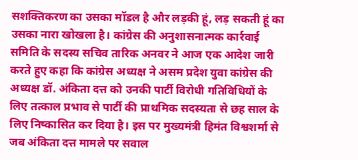सशक्तिकरण का उसका मॉडल है और लड़की हूं, लड़ सकती हूं का उसका नारा खोखला है। कांग्रेस की अनुशासनात्मक कार्रवाई समिति के सदस्य सचिव तारिक अनवर ने आज एक आदेश जारी करते हुए कहा कि कांग्रेस अध्यक्ष ने असम प्रदेश युवा कांग्रेस की अध्यक्ष डॉ. अंकिता दत्त को उनकी पार्टी विरोधी गतिविधियों के लिए तत्काल प्रभाव से पार्टी की प्राथमिक सदस्यता से छह साल के लिए निष्कासित कर दिया है। इस पर मुख्यमंत्री हिमंत विश्वशर्मा से जब अंकिता दत्त मामले पर सवाल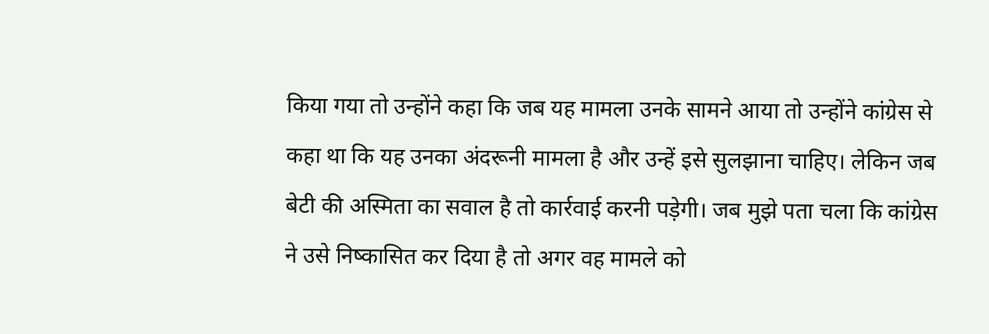किया गया तो उन्होंने कहा कि जब यह मामला उनके सामने आया तो उन्होंने कांग्रेस से कहा था कि यह उनका अंदरूनी मामला है और उन्हें इसे सुलझाना चाहिए। लेकिन जब बेटी की अस्मिता का सवाल है तो कार्रवाई करनी पड़ेगी। जब मुझे पता चला कि कांग्रेस ने उसे निष्कासित कर दिया है तो अगर वह मामले को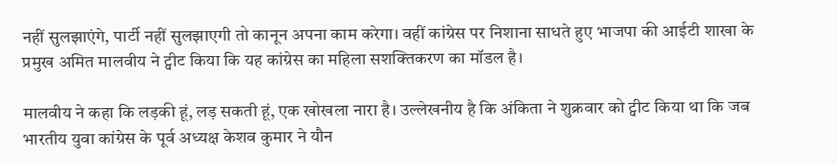नहीं सुलझाएंगे, पार्टी नहीं सुलझाएगी तो कानून अपना काम करेगा। वहीं कांग्रेस पर निशाना साधते हुए भाजपा की आईटी शाखा के प्रमुख अमित मालवीय ने ट्वीट किया कि यह कांग्रेस का महिला सशक्तिकरण का मॉडल है।

मालवीय ने कहा कि लड़की हूं, लड़ सकती हूं, एक खोखला नारा है। उल्लेखनीय है कि अंकिता ने शुक्रवार को ट्वीट किया था कि जब भारतीय युवा कांग्रेस के पूर्व अध्यक्ष केशव कुमार ने यौन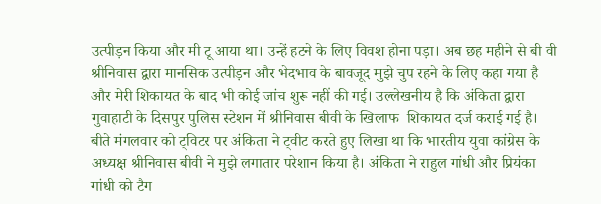उत्पीड़न किया और मी टू आया था। उन्हें हटने के लिए विवश होना पड़ा। अब छह महीने से बी वी श्रीनिवास द्वारा मानसिक उत्पीड़न और भेदभाव के बावजूद मुझे चुप रहने के लिए कहा गया है और मेरी शिकायत के बाद भी कोई जांच शुरू नहीं की गई। उल्लेखनीय है कि अंकिता द्वारा गुवाहाटी के दिसपुर पुलिस स्टेशन में श्रीनिवास बीवी के खिलाफ  शिकायत दर्ज कराई गई है। बीते मंगलवार को ट्विटर पर अंकिता ने ट्वीट करते हुए लिखा था कि भारतीय युवा कांग्रेस के अध्यक्ष श्रीनिवास बीवी ने मुझे लगातार परेशान किया है। अंकिता ने राहुल गांधी और प्रियंका गांधी को टैग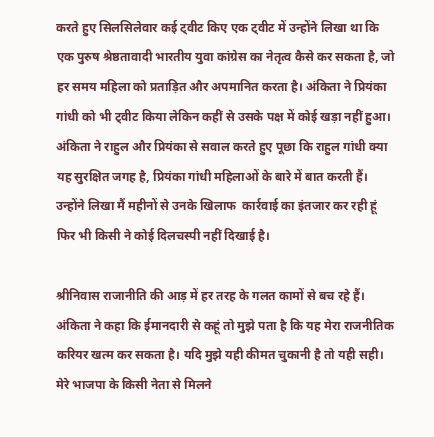करते हुए सिलसिलेवार कई ट्वीट किए एक ट्वीट में उन्होंने लिखा था कि एक पुरुष श्रेष्ठतावादी भारतीय युवा कांग्रेस का नेतृत्व कैसे कर सकता है, जो हर समय महिला को प्रताड़ित और अपमानित करता है। अंकिता ने प्रियंका गांधी को भी ट्वीट किया लेकिन कहीं से उसके पक्ष में कोई खड़ा नहीं हुआ। अंकिता ने राहुल और प्रियंका से सवाल करते हुए पूछा कि राहुल गांधी क्या यह सुरक्षित जगह है, प्रियंका गांधी महिलाओं के बारे में बात करती हैं। उन्होंने लिखा मैं महीनों से उनके खिलाफ  कार्रवाई का इंतजार कर रही हूं फिर भी किसी ने कोई दिलचस्पी नहीं दिखाई है।

श्रीनिवास राजानीति की आड़ में हर तरह के गलत कामों से बच रहे हैं। अंकिता ने कहा कि ईमानदारी से कहूं तो मुझे पता है कि यह मेरा राजनीतिक करियर खत्म कर सकता है। यदि मुझे यही कीमत चुकानी है तो यही सही। मेरे भाजपा के किसी नेता से मिलने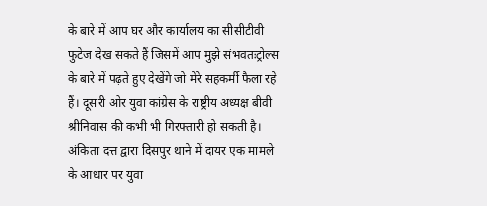के बारे में आप घर और कार्यालय का सीसीटीवी फुटेज देख सकते हैं जिसमें आप मुझे संभवतःट्रोल्स के बारे में पढ़ते हुए देखेंगे जो मेरे सहकर्मी फैला रहे हैं। दूसरी ओर युवा कांग्रेस के राष्ट्रीय अध्यक्ष बीवी श्रीनिवास की कभी भी गिरफ्तारी हो सकती है। अंकिता दत्त द्वारा दिसपुर थाने में दायर एक मामले के आधार पर युवा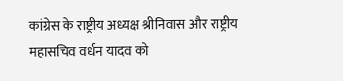कांग्रेस के राष्ट्रीय अध्यक्ष श्रीनिवास और राष्ट्रीय महासचिव वर्धन यादव को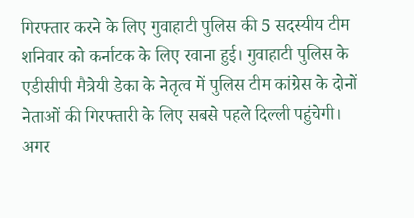गिरफ्तार करने के लिए गुवाहाटी पुलिस की 5 सदस्यीय टीम शनिवार को कर्नाटक के लिए रवाना हुई। गुवाहाटी पुलिस के एडीसीपी मैत्रेयी डेका के नेतृत्व में पुलिस टीम कांग्रेस के दोनों नेताओं की गिरफ्तारी के लिए सबसे पहले दिल्ली पहुंचेगी। अगर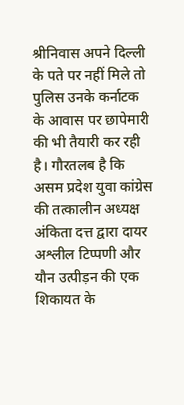श्रीनिवास अपने दिल्ली के पते पर नहीं मिले तो पुलिस उनके कर्नाटक के आवास पर छापेमारी की भी तैयारी कर रही है। गौरतलब है कि असम प्रदेश युवा कांग्रेस की तत्कालीन अध्यक्ष अंकिता दत्त द्वारा दायर अश्लील टिप्पणी और यौन उत्पीड़न की एक शिकायत के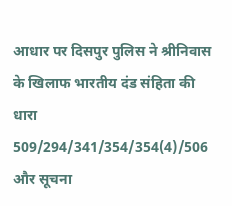आधार पर दिसपुर पुलिस ने श्रीनिवास के खिलाफ भारतीय दंड संहिता की धारा 509/294/341/354/354(4)/506 और सूचना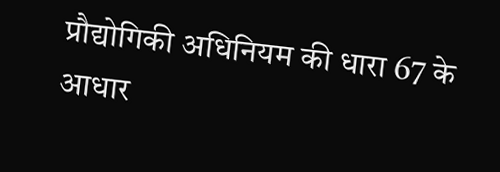प्रौद्योगिकी अधिनियम की धारा 67 के आधार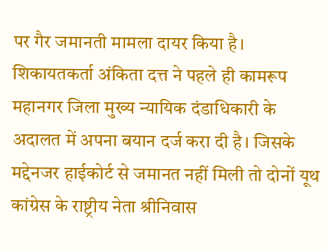पर गैर जमानती मामला दायर किया है। शिकायतकर्ता अंकिता दत्त ने पहले ही कामरूप महानगर जिला मुख्य न्यायिक दंडाधिकारी के अदालत में अपना बयान दर्ज करा दी है। जिसके मद्देनजर हाईकोर्ट से जमानत नहीं मिली तो दोनों यूथ कांग्रेस के राष्ट्रीय नेता श्रीनिवास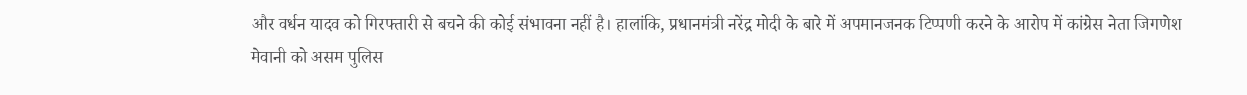और वर्धन यादव को गिरफ्तारी से बचने की कोई संभावना नहीं है। हालांकि, प्रधानमंत्री नरेंद्र मोदी के बारे में अपमानजनक टिप्पणी करने के आरोप में कांग्रेस नेता जिगणेश मेवानी को असम पुलिस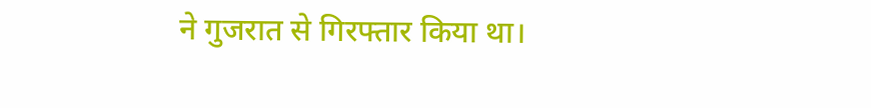ने गुजरात से गिरफ्तार किया था।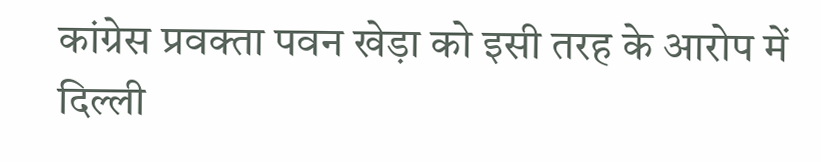कांग्रेस प्रवक्ता पवन खेड़ा को इसी तरह के आरोप में दिल्ली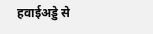हवाईअड्डे से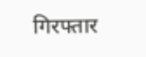गिरफ्तार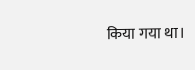किया गया था।